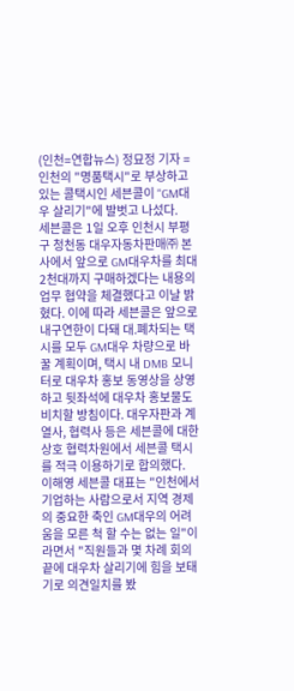(인천=연합뉴스) 정묘정 기자 = 인천의 "명품택시"로 부상하고 있는 콜택시인 세븐콜이 "GM대우 살리기"에 발벗고 나섰다.
세븐콜은 1일 오후 인천시 부평구 청천동 대우자동차판매㈜ 본사에서 앞으로 GM대우차를 최대 2천대까지 구매하겠다는 내용의 업무 협약을 체결했다고 이날 밝혔다. 이에 따라 세븐콜은 앞으로 내구연한이 다돼 대.폐차되는 택시를 모두 GM대우 차량으로 바꿀 계획이며, 택시 내 DMB 모니터로 대우차 홍보 동영상을 상영하고 뒷좌석에 대우차 홍보물도 비치할 방침이다. 대우자판과 계열사, 협력사 등은 세븐콜에 대한 상호 협력차원에서 세븐콜 택시를 적극 이용하기로 합의했다.
이해영 세븐콜 대표는 "인천에서 기업하는 사람으로서 지역 경제의 중요한 축인 GM대우의 어려움을 모른 척 할 수는 없는 일"이라면서 "직원들과 몇 차례 회의 끝에 대우차 살리기에 힘을 보태기로 의견일치를 봤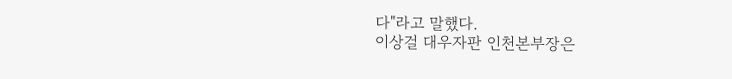다"라고 말했다.
이상걸 대우자판 인천본부장은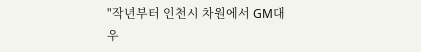"작년부터 인천시 차원에서 GM대우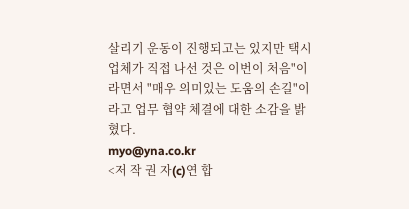살리기 운동이 진행되고는 있지만 택시업체가 직접 나선 것은 이번이 처음"이라면서 "매우 의미있는 도움의 손길"이라고 업무 협약 체결에 대한 소감을 밝혔다.
myo@yna.co.kr
<저 작 권 자(c)연 합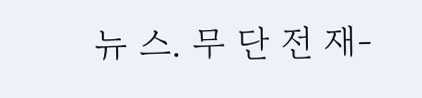뉴 스. 무 단 전 재-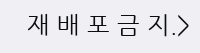재 배 포 금 지.>